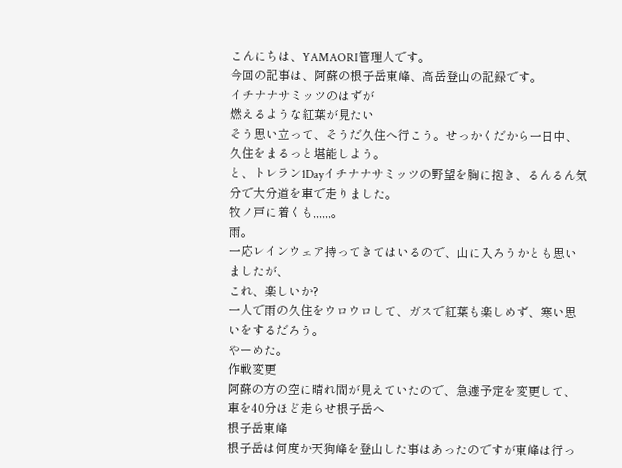こんにちは、YAMAORI管理人です。
今回の記事は、阿蘇の根子岳東峰、高岳登山の記録です。
イチナナサミッツのはずが
燃えるような紅葉が見たい
そう思い立って、そうだ久住へ行こう。せっかくだから一日中、久住をまるっと堪能しよう。
と、トレラン1Dayイチナナサミッツの野望を胸に抱き、るんるん気分で大分道を車で走りました。
牧ノ戸に着くも,,,,,,。
雨。
一応レインウェア持ってきてはいるので、山に入ろうかとも思いましたが、
これ、楽しいか?
一人で雨の久住をウロウロして、ガスで紅葉も楽しめず、寒い思いをするだろう。
やーめた。
作戦変更
阿蘇の方の空に晴れ間が見えていたので、急遽予定を変更して、車を40分ほど走らせ根子岳へ
根子岳東峰
根子岳は何度か天狗峰を登山した事はあったのですが東峰は行っ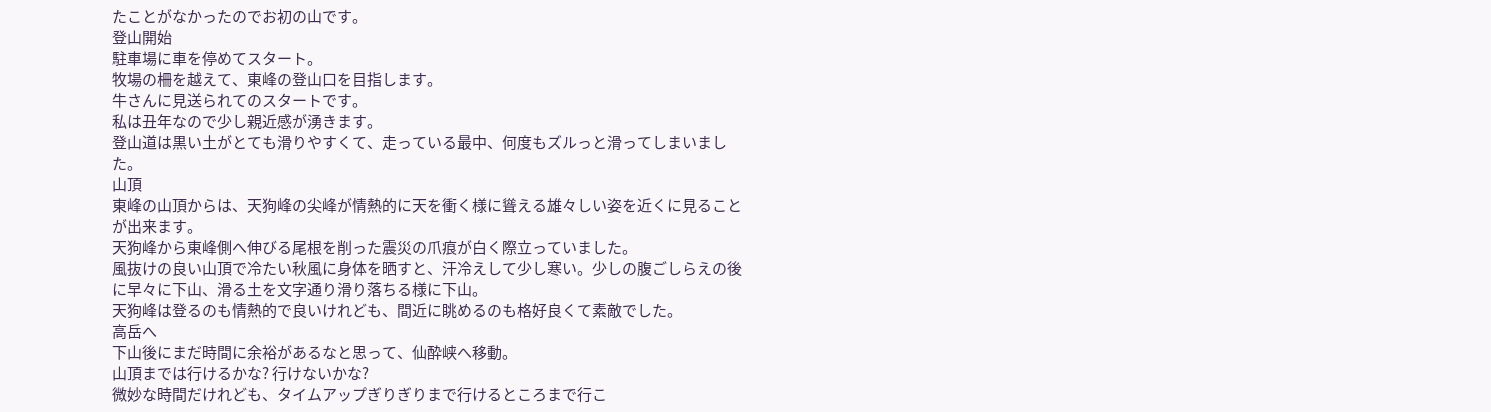たことがなかったのでお初の山です。
登山開始
駐車場に車を停めてスタート。
牧場の柵を越えて、東峰の登山口を目指します。
牛さんに見送られてのスタートです。
私は丑年なので少し親近感が湧きます。
登山道は黒い土がとても滑りやすくて、走っている最中、何度もズルっと滑ってしまいました。
山頂
東峰の山頂からは、天狗峰の尖峰が情熱的に天を衝く様に聳える雄々しい姿を近くに見ることが出来ます。
天狗峰から東峰側へ伸びる尾根を削った震災の爪痕が白く際立っていました。
風抜けの良い山頂で冷たい秋風に身体を晒すと、汗冷えして少し寒い。少しの腹ごしらえの後に早々に下山、滑る土を文字通り滑り落ちる様に下山。
天狗峰は登るのも情熱的で良いけれども、間近に眺めるのも格好良くて素敵でした。
高岳へ
下山後にまだ時間に余裕があるなと思って、仙酔峡へ移動。
山頂までは行けるかな? 行けないかな?
微妙な時間だけれども、タイムアップぎりぎりまで行けるところまで行こ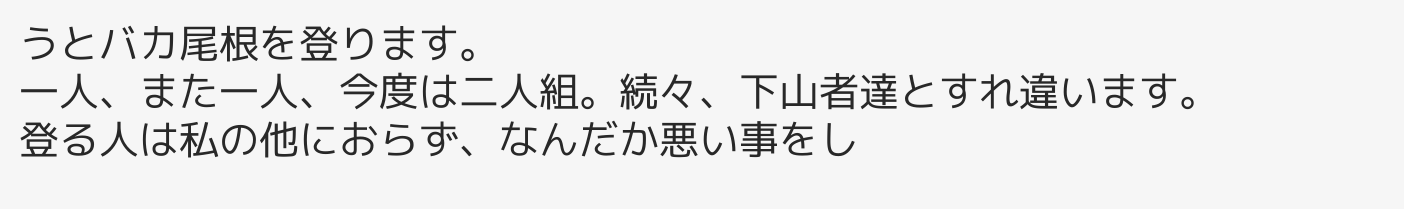うとバカ尾根を登ります。
一人、また一人、今度は二人組。続々、下山者達とすれ違います。
登る人は私の他におらず、なんだか悪い事をし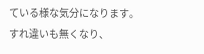ている様な気分になります。
すれ違いも無くなり、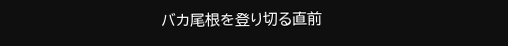バカ尾根を登り切る直前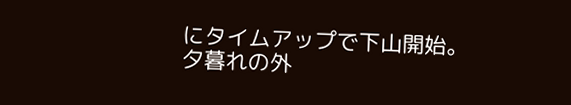にタイムアップで下山開始。
夕暮れの外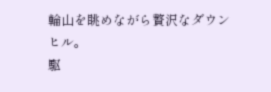輪山を眺めながら贅沢なダウンヒル。
駆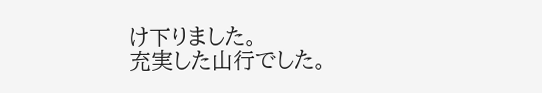け下りました。
充実した山行でした。